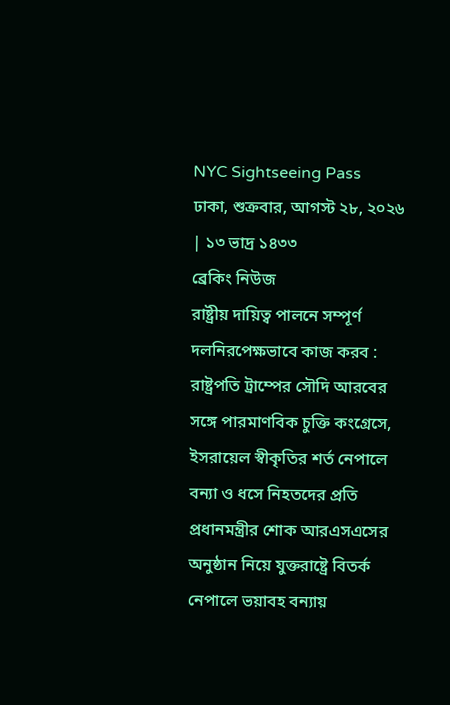NYC Sightseeing Pass
ঢাকা, শুক্রবার, আগস্ট ২৮, ২০২৬ | ১৩ ভাদ্র ১৪৩৩
ব্রেকিং নিউজ
রাষ্ট্রীয় দায়িত্ব পালনে সম্পূর্ণ দলনিরপেক্ষভাবে কাজ করব : রাষ্ট্রপতি ট্রাম্পের সৌদি আরবের সঙ্গে পারমাণবিক চুক্তি কংগ্রেসে, ইসরায়েল স্বীকৃতির শর্ত নেপালে বন্যা ও ধসে নিহতদের প্রতি প্রধানমন্ত্রীর শোক আরএসএসের অনুষ্ঠান নিয়ে যুক্তরাষ্ট্রে বিতর্ক নেপালে ভয়াবহ বন্যায়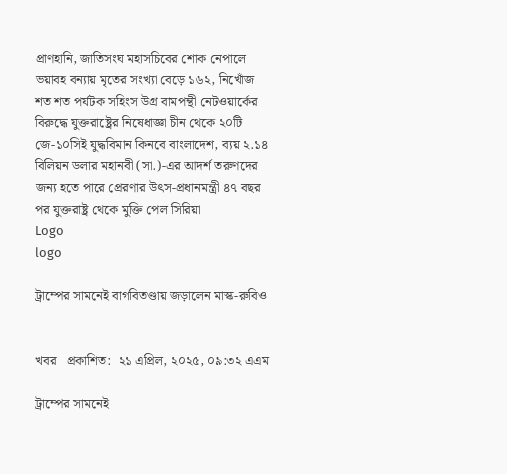প্রাণহানি, জাতিসংঘ মহাসচিবের শোক নেপালে ভয়াবহ বন্যায় মৃতের সংখ্যা বেড়ে ১৬২, নিখোঁজ শত শত পর্যটক সহিংস উগ্র বামপন্থী নেটওয়ার্কের বিরুদ্ধে যুক্তরাষ্ট্রের নিষেধাজ্ঞা চীন থেকে ২০টি জে-১০সিই যুদ্ধবিমান কিনবে বাংলাদেশ, ব্যয় ২.১৪ বিলিয়ন ডলার মহানবী (সা.)-এর আদর্শ তরুণদের জন্য হতে পারে প্রেরণার উৎস-প্রধানমন্ত্রী ৪৭ বছর পর যুক্তরাষ্ট্র থেকে মুক্তি পেল সিরিয়া
Logo
logo

ট্রাম্পের সামনেই বাগবিতণ্ডায় জড়ালেন মাস্ক-রুবিও


খবর   প্রকাশিত:  ২১ এপ্রিল, ২০২৫, ০৯:৩২ এএম

ট্রাম্পের সামনেই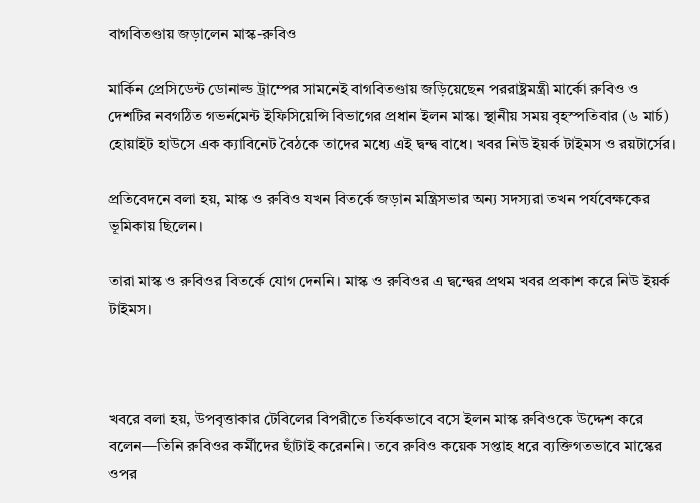বাগবিতণ্ডায় জড়ালেন মাস্ক-রুবিও

মার্কিন প্রেসিডেন্ট ডোনাল্ড ট্রাম্পের সামনেই বাগবিতণ্ডায় জড়িয়েছেন পররাষ্ট্রমন্ত্রী মার্কো রুবিও ও দেশটির নবগঠিত গভর্নমেন্ট ইফিসিয়েন্সি বিভাগের প্রধান ইলন মাস্ক। স্থানীয় সময় বৃহস্পতিবার (৬ মার্চ) হোয়াইট হাউসে এক ক্যাবিনেট বৈঠকে তাদের মধ্যে এই দ্বন্দ্ব বাধে। খবর নিউ ইয়র্ক টাইমস ও রয়টার্সের।

প্রতিবেদনে বলা হয়, মাস্ক ও রুবিও যখন বিতর্কে জড়ান মন্ত্রিসভার অন্য সদস্যরা তখন পর্যবেক্ষকের ভূমিকায় ছিলেন।

তারা মাস্ক ও রুবিওর বিতর্কে যোগ দেননি। মাস্ক ও রুবিওর এ দ্বন্দ্বের প্রথম খবর প্রকাশ করে নিউ ইয়র্ক টাইমস।



খবরে বলা হয়, উপবৃত্তাকার টেবিলের বিপরীতে তির্যকভাবে বসে ইলন মাস্ক রুবিওকে উদ্দেশ করে বলেন—তিনি রুবিওর কর্মীদের ছাঁটাই করেননি। তবে রুবিও কয়েক সপ্তাহ ধরে ব্যক্তিগতভাবে মাস্কের ওপর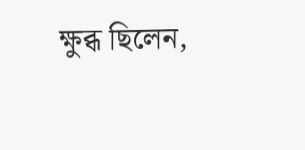ক্ষুব্ধ ছিলেন,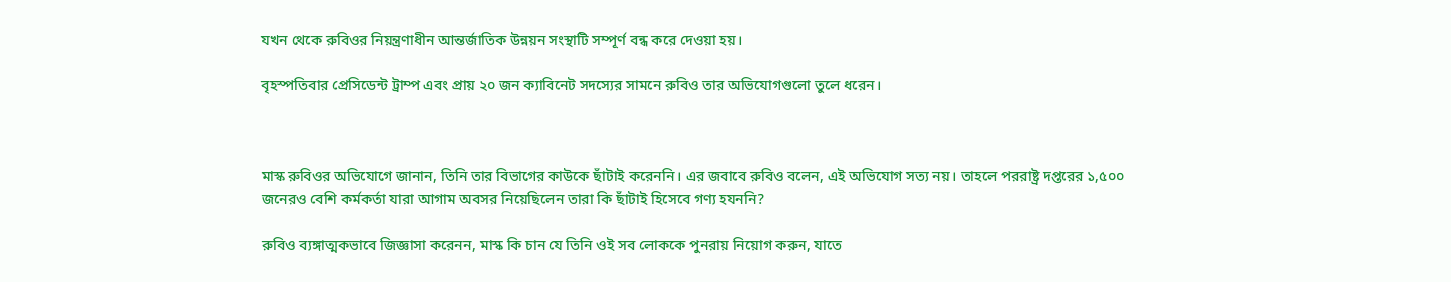যখন থেকে রুবিওর নিয়ন্ত্রণাধীন আন্তর্জাতিক উন্নয়ন সংস্থাটি সম্পূর্ণ বন্ধ করে দেওয়া হয়।

বৃহস্পতিবার প্রেসিডেন্ট ট্রাম্প এবং প্রায় ২০ জন ক্যাবিনেট সদস্যের সামনে রুবিও তার অভিযোগগুলো তুলে ধরেন।



মাস্ক রুবিওর অভিযোগে জানান, তিনি তার বিভাগের কাউকে ছাঁটাই করেননি। এর জবাবে রুবিও বলেন, এই অভিযোগ সত্য নয়। তাহলে পররাষ্ট্র দপ্তরের ১,৫০০ জনেরও বেশি কর্মকর্তা যারা আগাম অবসর নিয়েছিলেন তারা কি ছাঁটাই হিসেবে গণ্য হযননি?

রুবিও ব্যঙ্গাত্মকভাবে জিজ্ঞাসা করেনন, মাস্ক কি চান যে তিনি ওই সব লোককে পুনরায় নিয়োগ করুন, যাতে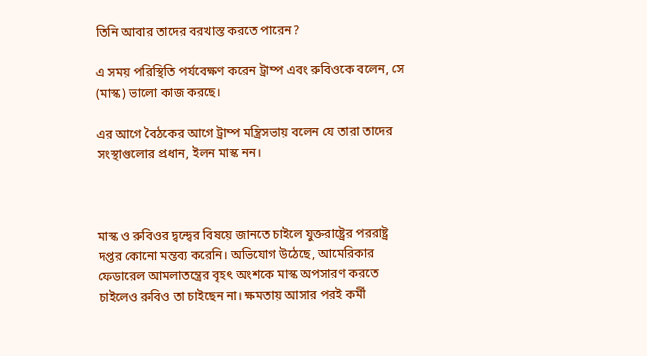তিনি আবার তাদের বরখাস্ত করতে পারেন?

এ সময় পরিস্থিতি পর্যবেক্ষণ করেন ট্রাম্প এবং রুবিওকে বলেন, সে (মাস্ক) ভালো কাজ করছে।

এর আগে বৈঠকের আগে ট্রাম্প মন্ত্রিসভায় বলেন যে তারা তাদের সংস্থাগুলোর প্রধান, ইলন মাস্ক নন।



মাস্ক ও রুবিওর দ্বন্দ্বের বিষয়ে জানতে চাইলে যুক্তরাষ্ট্রের পররাষ্ট্র দপ্তর কোনো মন্তব্য করেনি। অভিযোগ উঠেছে, আমেরিকার ফেডারেল আমলাতন্ত্রের বৃহৎ অংশকে মাস্ক অপসারণ করতে চাইলেও রুবিও তা চাইছেন না। ক্ষমতায় আসার পরই কর্মী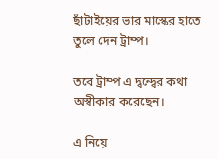ছাঁটাইয়ের ভার মাস্কের হাতে তুলে দেন ট্রাম্প।

তবে ট্রাম্প এ দ্বন্দ্বের কথা অস্বীকার করেছেন।

এ নিয়ে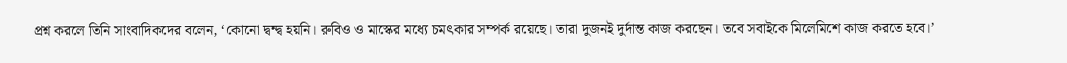প্রশ্ন করলে তিনি সাংবাদিকদের বলেন, ‘কোনো দ্বন্দ্ব হয়নি। রুবিও ও মাস্কের মধ্যে চমৎকার সম্পর্ক রয়েছে। তারা দুজনই দুর্দান্ত কাজ করছেন। তবে সবাইকে মিলেমিশে কাজ করতে হবে।’